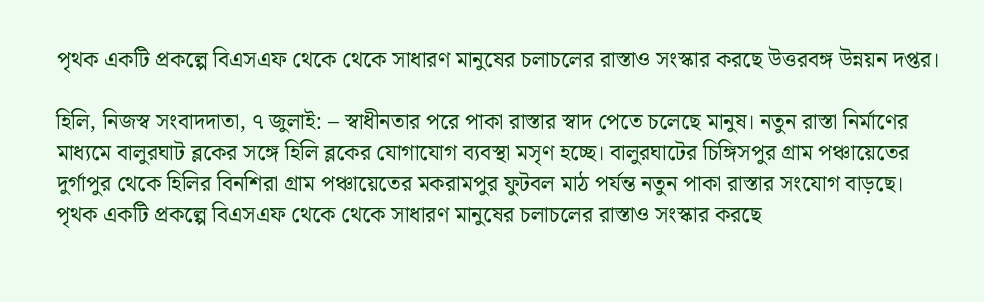পৃথক একটি প্রকল্পে বিএসএফ থেকে থেকে সাধারণ মানুষের চলাচলের রাস্তাও সংস্কার করছে উত্তরবঙ্গ উন্নয়ন দপ্তর।

হিলি, নিজস্ব সংবাদদাতা, ৭ জুলাই: – স্বাধীনতার পরে পাকা রাস্তার স্বাদ পেতে চলেছে মানুষ। নতুন রাস্তা নির্মাণের মাধ্যমে বালুরঘাট ব্লকের সঙ্গে হিলি ব্লকের যোগাযোগ ব্যবস্থা মসৃণ হচ্ছে। বালুরঘাটের চিঙ্গিসপুর গ্রাম পঞ্চায়েতের দুর্গাপুর থেকে হিলির বিনশিরা গ্রাম পঞ্চায়েতের মকরামপুর ফুটবল মাঠ পর্যন্ত নতুন পাকা রাস্তার সংযোগ বাড়ছে। পৃথক একটি প্রকল্পে বিএসএফ থেকে থেকে সাধারণ মানুষের চলাচলের রাস্তাও সংস্কার করছে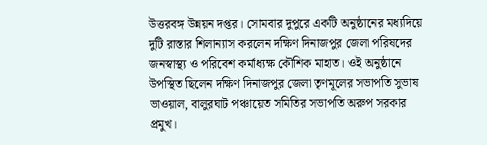উত্তরবঙ্গ উন্নয়ন দপ্তর। সোমবার দুপুরে একটি অনুষ্ঠানের মধ্যদিয়ে দুটি রাস্তার শিলান্যাস করলেন দক্ষিণ দিনাজপুর জেলা পরিষদের জনস্বাস্থ্য ও পরিবেশ কর্মাধ্যক্ষ কৌশিক মাহাত। ওই অনুষ্ঠানে উপস্থিত ছিলেন দক্ষিণ দিনাজপুর জেলা তৃণমূলের সভাপতি সুভাষ ভাওয়াল, বালুরঘাট পঞ্চায়েত সমিতির সভাপতি অরুপ সরকার প্রমুখ।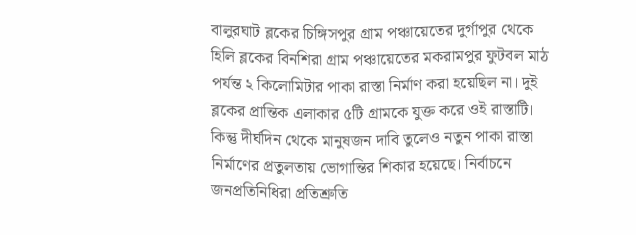বালুরঘাট ব্লকের চিঙ্গিসপুর গ্রাম পঞ্চায়েতের দুর্গাপুর থেকে হিলি ব্লকের বিনশিরা গ্রাম পঞ্চায়েতের মকরামপুর ফুটবল মাঠ পর্যন্ত ২ কিলোমিটার পাকা রাস্তা নির্মাণ করা হয়েছিল না। দুই ব্লকের প্রান্তিক এলাকার ৫টি গ্রামকে যুক্ত করে ওই রাস্তাটি। কিন্তু দীর্ঘদিন থেকে মানুষজন দাবি তুলেও নতুন পাকা রাস্তা নির্মাণের প্রতুলতায় ভোগান্তির শিকার হয়েছে। নির্বাচনে জনপ্রতিনিধিরা প্রতিশ্রুতি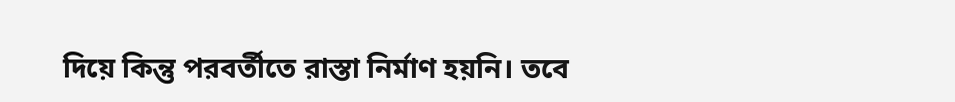দিয়ে কিন্তু পরবর্তীতে রাস্তা নির্মাণ হয়নি। তবে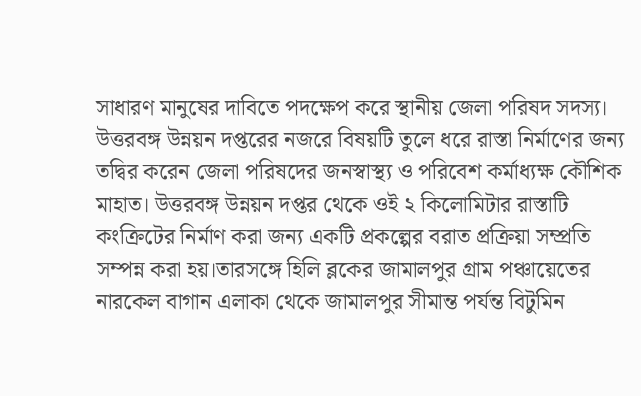সাধারণ মানুষের দাবিতে পদক্ষেপ করে স্থানীয় জেলা পরিষদ সদস্য। উত্তরবঙ্গ উন্নয়ন দপ্তরের নজরে বিষয়টি তুলে ধরে রাস্তা নির্মাণের জন্য তদ্বির করেন জেলা পরিষদের জনস্বাস্থ্য ও পরিবেশ কর্মাধ্যক্ষ কৌশিক মাহাত। উত্তরবঙ্গ উন্নয়ন দপ্তর থেকে ওই ২ কিলোমিটার রাস্তাটি কংক্রিটের নির্মাণ করা জন্য একটি প্রকল্পের বরাত প্রক্রিয়া সম্প্রতি সম্পন্ন করা হয়।তারসঙ্গে হিলি ব্লকের জামালপুর গ্রাম পঞ্চায়েতের নারকেল বাগান এলাকা থেকে জামালপুর সীমান্ত পর্যন্ত বিটুমিন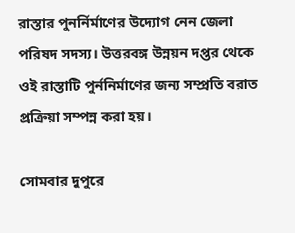রাস্তার পুনর্নির্মাণের উদ্যোগ নেন জেলা পরিষদ সদস্য। উত্তরবঙ্গ উন্নয়ন দপ্তর থেকে ওই রাস্তাটি পুর্ননির্মাণের জন্য সম্প্রতি বরাত প্রক্রিয়া সম্পন্ন করা হয়।

সোমবার দুপুরে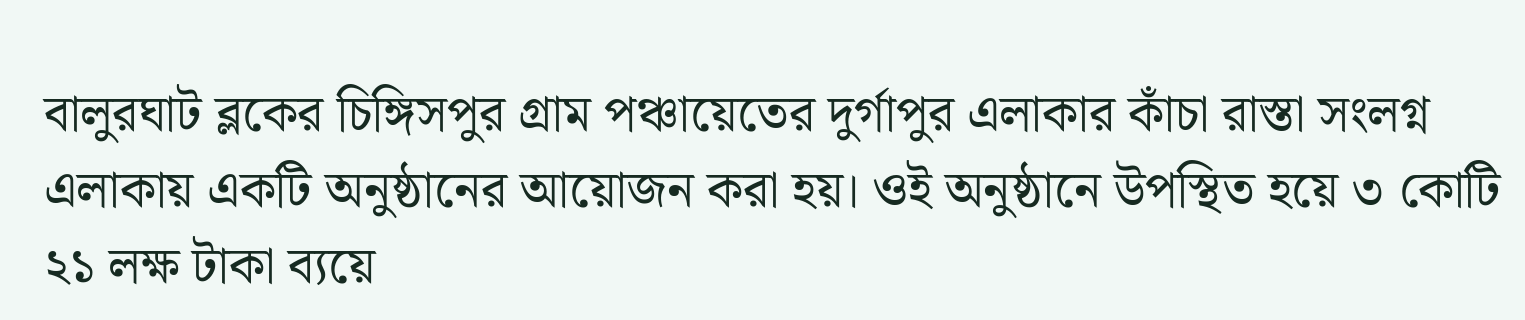বালুরঘাট ব্লকের চিঙ্গিসপুর গ্রাম পঞ্চায়েতের দুর্গাপুর এলাকার কাঁচা রাস্তা সংলগ্ন এলাকায় একটি অনুষ্ঠানের আয়োজন করা হয়। ওই অনুষ্ঠানে উপস্থিত হয়ে ৩ কোটি ২১ লক্ষ টাকা ব্যয়ে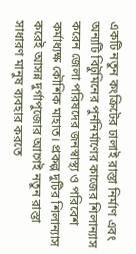একটি নতুন কংক্রিটের ঢালাই রাস্তা নির্মাণ এবং অন্যটি বিটুমিনের পুর্ননির্মাণের কাজের শিলান্যাস করেন জেলা পরিষদের জনস্বাস্থ্য ও পরিবেশ কর্মাধ্যক্ষ কৌশিক মাহাত। প্রকল্প দুটির শিলান্যাস করেই আসন্ন দুর্গাপুজোর আগেই নতুন রাস্তা সাধারণ মানুষ ব্যবহার করতে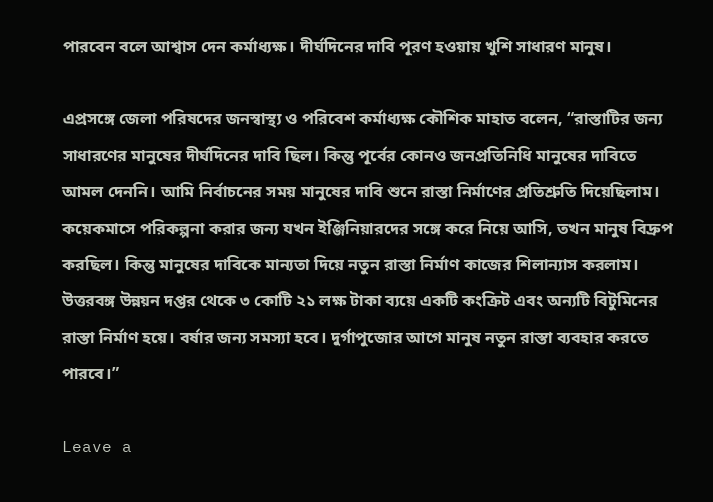পারবেন বলে আশ্বাস দেন কর্মাধ্যক্ষ। দীর্ঘদিনের দাবি পূরণ হওয়ায় খুশি সাধারণ মানুষ।

এপ্রসঙ্গে জেলা পরিষদের জনস্বাস্থ্য ও পরিবেশ কর্মাধ্যক্ষ কৌশিক মাহাত বলেন, “রাস্তাটির জন্য সাধারণের মানুষের দীর্ঘদিনের দাবি ছিল। কিন্তু পূর্বের কোনও জনপ্রতিনিধি মানুষের দাবিতে আমল দেননি। আমি নির্বাচনের সময় মানুষের দাবি শুনে রাস্তা নির্মাণের প্রতিশ্রুতি দিয়েছিলাম। কয়েকমাসে পরিকল্পনা করার জন্য যখন ইঞ্জিনিয়ারদের সঙ্গে করে নিয়ে আসি, তখন মানুষ বিদ্রুপ করছিল। কিন্তু মানুষের দাবিকে মান্যতা দিয়ে নতুন রাস্তা নির্মাণ কাজের শিলান্যাস করলাম। উত্তরবঙ্গ উন্নয়ন দপ্তর থেকে ৩ কোটি ২১ লক্ষ টাকা ব্যয়ে একটি কংক্রিট এবং অন্যটি বিটুমিনের রাস্তা নির্মাণ হয়ে। বর্ষার জন্য সমস্যা হবে। দুর্গাপুজোর আগে মানুষ নতুন রাস্তা ব্যবহার করতে পারবে।”

Leave a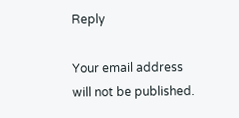Reply

Your email address will not be published.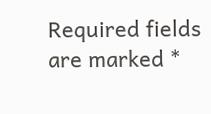Required fields are marked *